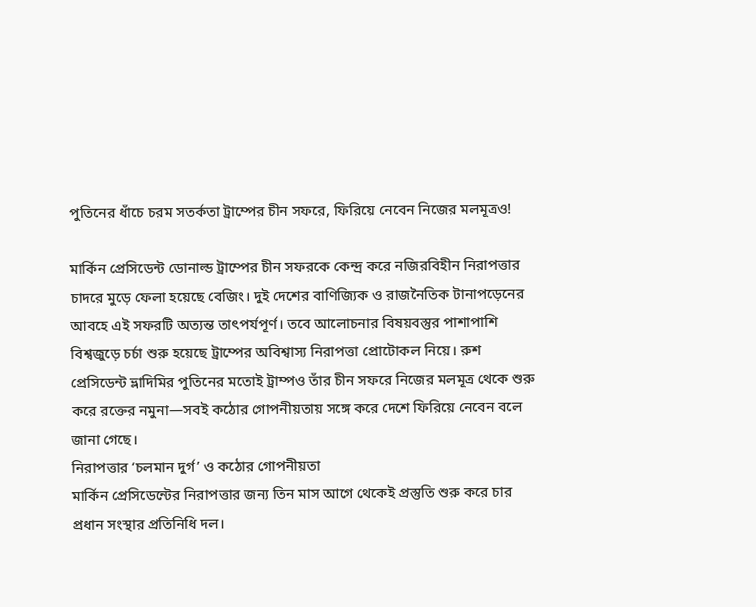পুতিনের ধাঁচে চরম সতর্কতা ট্রাম্পের চীন সফরে, ফিরিয়ে নেবেন নিজের মলমূত্রও!

মার্কিন প্রেসিডেন্ট ডোনাল্ড ট্রাম্পের চীন সফরকে কেন্দ্র করে নজিরবিহীন নিরাপত্তার চাদরে মুড়ে ফেলা হয়েছে বেজিং। দুই দেশের বাণিজ্যিক ও রাজনৈতিক টানাপড়েনের আবহে এই সফরটি অত্যন্ত তাৎপর্যপূর্ণ। তবে আলোচনার বিষয়বস্তুর পাশাপাশি বিশ্বজুড়ে চর্চা শুরু হয়েছে ট্রাম্পের অবিশ্বাস্য নিরাপত্তা প্রোটোকল নিয়ে। রুশ প্রেসিডেন্ট ভ্লাদিমির পুতিনের মতোই ট্রাম্পও তাঁর চীন সফরে নিজের মলমূত্র থেকে শুরু করে রক্তের নমুনা—সবই কঠোর গোপনীয়তায় সঙ্গে করে দেশে ফিরিয়ে নেবেন বলে জানা গেছে।
নিরাপত্তার ‘চলমান দুর্গ’ ও কঠোর গোপনীয়তা
মার্কিন প্রেসিডেন্টের নিরাপত্তার জন্য তিন মাস আগে থেকেই প্রস্তুতি শুরু করে চার প্রধান সংস্থার প্রতিনিধি দল।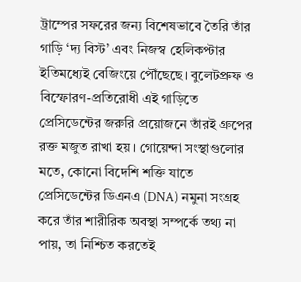ট্রাম্পের সফরের জন্য বিশেষভাবে তৈরি তাঁর গাড়ি ‘দ্য বিস্ট’ এবং নিজস্ব হেলিকপ্টার ইতিমধ্যেই বেজিংয়ে পৌঁছেছে। বুলেটপ্রুফ ও বিস্ফোরণ-প্রতিরোধী এই গাড়িতে প্রেসিডেন্টের জরুরি প্রয়োজনে তাঁরই গ্রুপের রক্ত মজুত রাখা হয়। গোয়েন্দা সংস্থাগুলোর মতে, কোনো বিদেশি শক্তি যাতে প্রেসিডেন্টের ডিএনএ (DNA) নমুনা সংগ্রহ করে তাঁর শারীরিক অবস্থা সম্পর্কে তথ্য না পায়, তা নিশ্চিত করতেই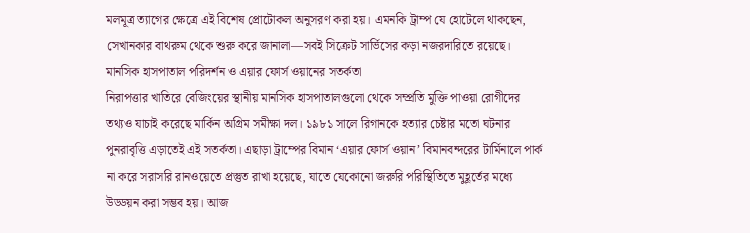মলমূত্র ত্যাগের ক্ষেত্রে এই বিশেষ প্রোটোকল অনুসরণ করা হয়। এমনকি ট্রাম্প যে হোটেলে থাকছেন, সেখানকার বাথরুম থেকে শুরু করে জানালা—সবই সিক্রেট সার্ভিসের কড়া নজরদারিতে রয়েছে।
মানসিক হাসপাতাল পরিদর্শন ও এয়ার ফোর্স ওয়ানের সতর্কতা
নিরাপত্তার খাতিরে বেজিংয়ের স্থানীয় মানসিক হাসপাতালগুলো থেকে সম্প্রতি মুক্তি পাওয়া রোগীদের তথ্যও যাচাই করেছে মার্কিন অগ্রিম সমীক্ষা দল। ১৯৮১ সালে রিগানকে হত্যার চেষ্টার মতো ঘটনার পুনরাবৃত্তি এড়াতেই এই সতর্কতা। এছাড়া ট্রাম্পের বিমান ‘এয়ার ফোর্স ওয়ান’ বিমানবন্দরের টার্মিনালে পার্ক না করে সরাসরি রানওয়েতে প্রস্তুত রাখা হয়েছে, যাতে যেকোনো জরুরি পরিস্থিতিতে মুহূর্তের মধ্যে উড্ডয়ন করা সম্ভব হয়। আজ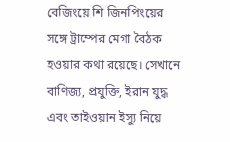বেজিংয়ে শি জিনপিংয়ের সঙ্গে ট্রাম্পের মেগা বৈঠক হওয়ার কথা রয়েছে। সেখানে বাণিজ্য, প্রযুক্তি, ইরান যুদ্ধ এবং তাইওয়ান ইস্যু নিয়ে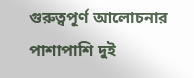গুরুত্বপূর্ণ আলোচনার পাশাপাশি দুই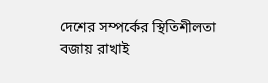দেশের সম্পর্কের স্থিতিশীলতা বজায় রাখাই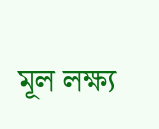মূল লক্ষ্য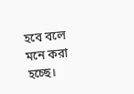হবে বলে মনে করা হচ্ছে।